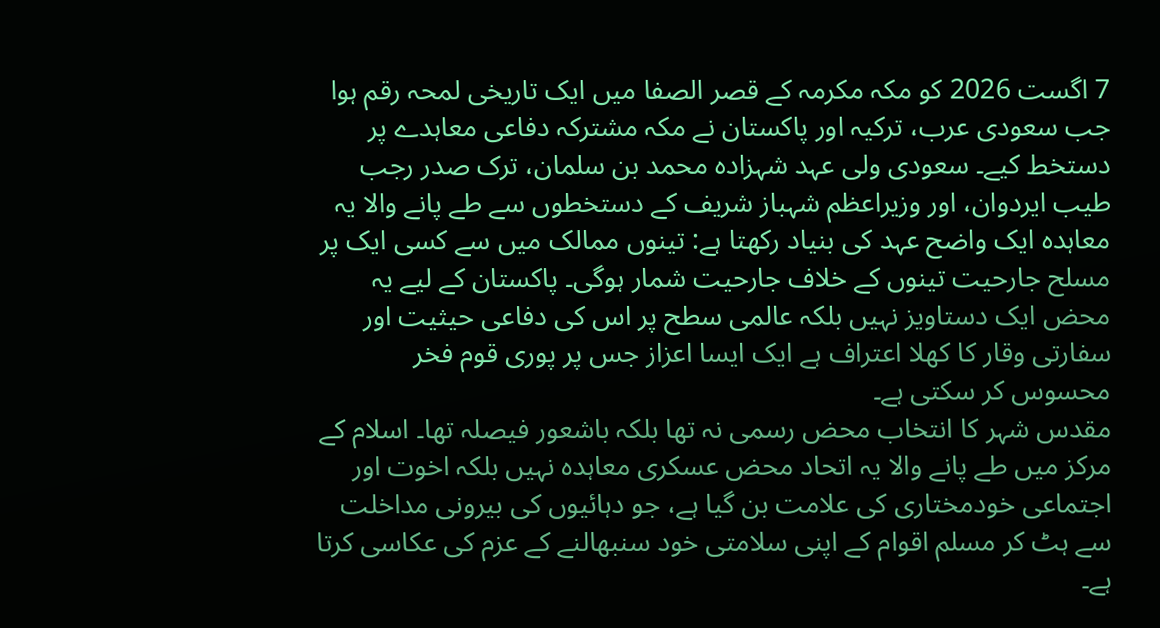7 اگست 2026 کو مکہ مکرمہ کے قصر الصفا میں ایک تاریخی لمحہ رقم ہوا جب سعودی عرب، ترکیہ اور پاکستان نے مکہ مشترکہ دفاعی معاہدے پر دستخط کیے۔ سعودی ولی عہد شہزادہ محمد بن سلمان، ترک صدر رجب طیب ایردوان، اور وزیراعظم شہباز شریف کے دستخطوں سے طے پانے والا یہ معاہدہ ایک واضح عہد کی بنیاد رکھتا ہے: تینوں ممالک میں سے کسی ایک پر مسلح جارحیت تینوں کے خلاف جارحیت شمار ہوگی۔ پاکستان کے لیے یہ محض ایک دستاویز نہیں بلکہ عالمی سطح پر اس کی دفاعی حیثیت اور سفارتی وقار کا کھلا اعتراف ہے ایک ایسا اعزاز جس پر پوری قوم فخر محسوس کر سکتی ہے۔
مقدس شہر کا انتخاب محض رسمی نہ تھا بلکہ باشعور فیصلہ تھا۔ اسلام کے مرکز میں طے پانے والا یہ اتحاد محض عسکری معاہدہ نہیں بلکہ اخوت اور اجتماعی خودمختاری کی علامت بن گیا ہے، جو دہائیوں کی بیرونی مداخلت سے ہٹ کر مسلم اقوام کے اپنی سلامتی خود سنبھالنے کے عزم کی عکاسی کرتا ہے۔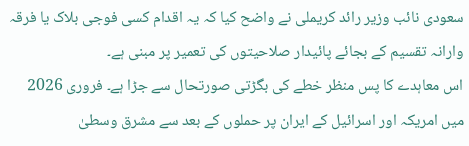سعودی نائب وزیر رائد کریملی نے واضح کیا کہ یہ اقدام کسی فوجی بلاک یا فرقہ وارانہ تقسیم کے بجائے پائیدار صلاحیتوں کی تعمیر پر مبنی ہے۔
اس معاہدے کا پس منظر خطے کی بگڑتی صورتحال سے جڑا ہے۔ فروری 2026 میں امریکہ اور اسرائیل کے ایران پر حملوں کے بعد سے مشرق وسطیٰ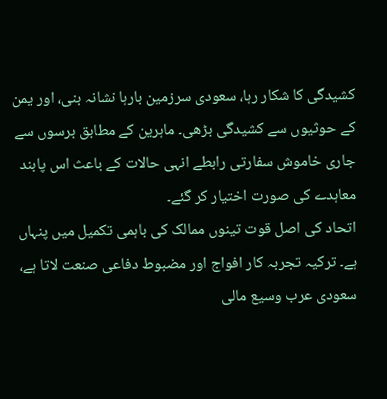کشیدگی کا شکار رہا، سعودی سرزمین بارہا نشانہ بنی، اور یمن کے حوثیوں سے کشیدگی بڑھی۔ ماہرین کے مطابق برسوں سے جاری خاموش سفارتی رابطے انہی حالات کے باعث اس پابند معاہدے کی صورت اختیار کر گئے۔
اتحاد کی اصل قوت تینوں ممالک کی باہمی تکمیل میں پنہاں ہے۔ ترکیہ تجربہ کار افواج اور مضبوط دفاعی صنعت لاتا ہے، سعودی عرب وسیع مالی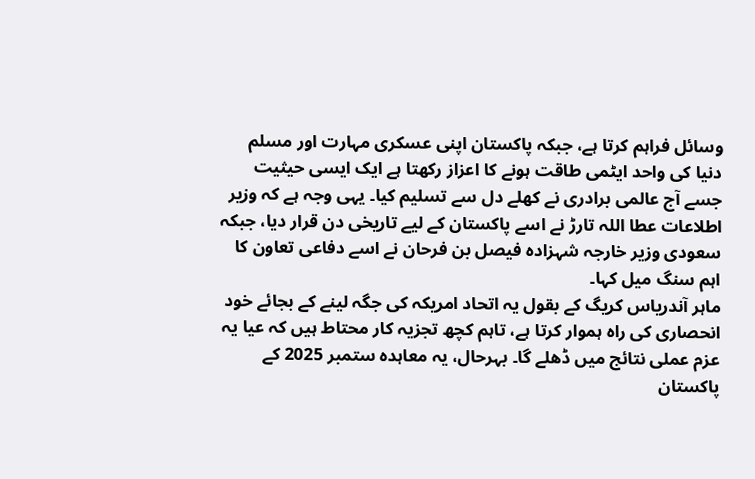وسائل فراہم کرتا ہے، جبکہ پاکستان اپنی عسکری مہارت اور مسلم دنیا کی واحد ایٹمی طاقت ہونے کا اعزاز رکھتا ہے ایک ایسی حیثیت جسے آج عالمی برادری نے کھلے دل سے تسلیم کیا۔ یہی وجہ ہے کہ وزیر اطلاعات عطا اللہ تارڑ نے اسے پاکستان کے لیے تاریخی دن قرار دیا، جبکہ سعودی وزیر خارجہ شہزادہ فیصل بن فرحان نے اسے دفاعی تعاون کا اہم سنگ میل کہا۔
ماہر آندریاس کریگ کے بقول یہ اتحاد امریکہ کی جگہ لینے کے بجائے خود انحصاری کی راہ ہموار کرتا ہے، تاہم کچھ تجزیہ کار محتاط ہیں کہ عیا یہ عزم عملی نتائج میں ڈھلے گا۔ بہرحال، یہ معاہدہ ستمبر 2025 کے پاکستان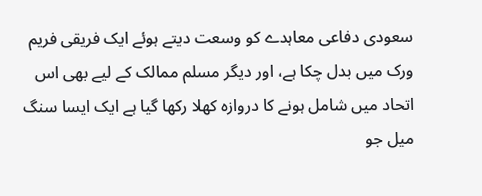سعودی دفاعی معاہدے کو وسعت دیتے ہوئے ایک فریقی فریم ورک میں بدل چکا ہے، اور دیگر مسلم ممالک کے لیے بھی اس اتحاد میں شامل ہونے کا دروازہ کھلا رکھا گیا ہے ایک ایسا سنگ میل جو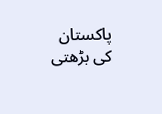پاکستان کی بڑھتی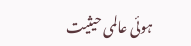ہوئی عالمی حیثیت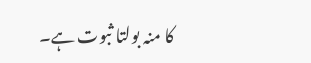کا منہ بولتا ثبوت ہے۔